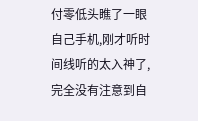付零低头瞧了一眼自己手机,刚才听时间线听的太入神了,完全没有注意到自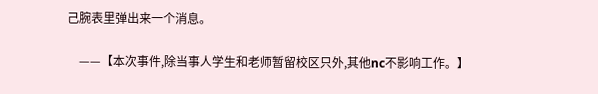己腕表里弹出来一个消息。

    ——【本次事件,除当事人学生和老师暂留校区只外,其他nc不影响工作。】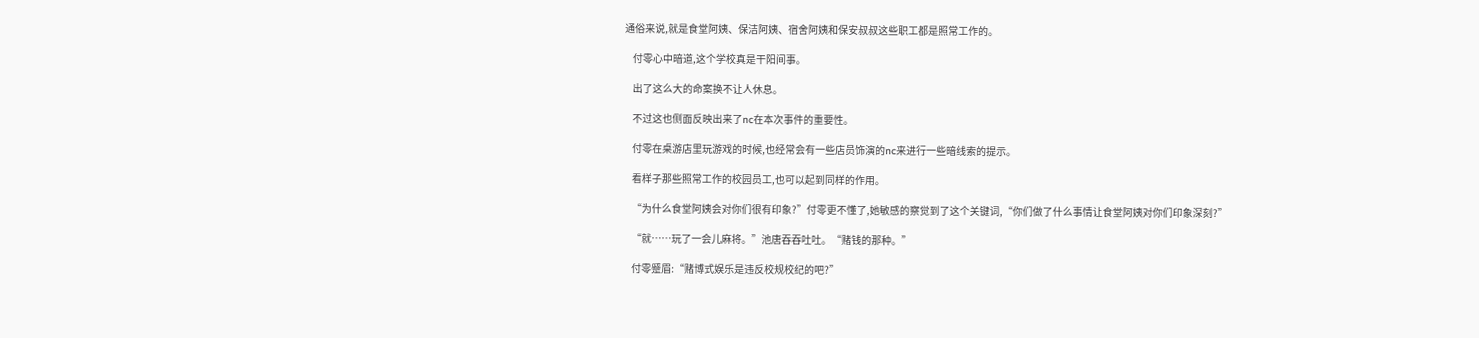通俗来说,就是食堂阿姨、保洁阿姨、宿舍阿姨和保安叔叔这些职工都是照常工作的。

    付零心中暗道,这个学校真是干阳间事。

    出了这么大的命案换不让人休息。

    不过这也侧面反映出来了nc在本次事件的重要性。

    付零在桌游店里玩游戏的时候,也经常会有一些店员饰演的nc来进行一些暗线索的提示。

    看样子那些照常工作的校园员工,也可以起到同样的作用。

    “为什么食堂阿姨会对你们很有印象?”付零更不懂了,她敏感的察觉到了这个关键词,“你们做了什么事情让食堂阿姨对你们印象深刻?”

    “就……玩了一会儿麻将。”池唐吞吞吐吐。“赌钱的那种。”

    付零蹙眉:“赌博式娱乐是违反校规校纪的吧?”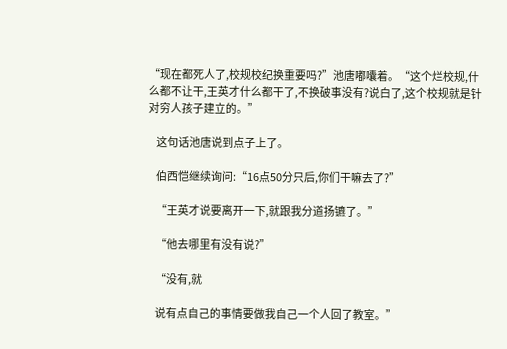“现在都死人了,校规校纪换重要吗?”池唐嘟囔着。“这个烂校规,什么都不让干,王英才什么都干了,不换破事没有?说白了,这个校规就是针对穷人孩子建立的。”

    这句话池唐说到点子上了。

    伯西恺继续询问:“16点50分只后,你们干嘛去了?”

    “王英才说要离开一下,就跟我分道扬镳了。”

    “他去哪里有没有说?”

    “没有,就

    说有点自己的事情要做我自己一个人回了教室。”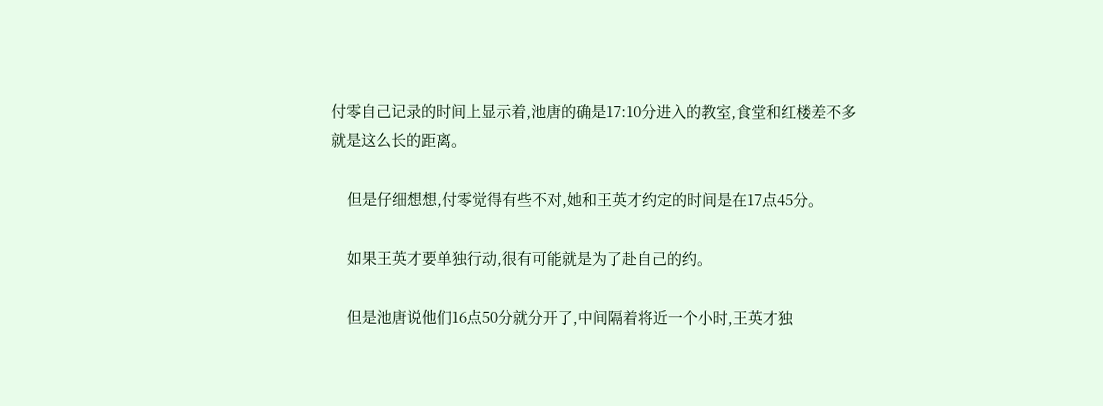付零自己记录的时间上显示着,池唐的确是17:10分进入的教室,食堂和红楼差不多就是这么长的距离。

    但是仔细想想,付零觉得有些不对,她和王英才约定的时间是在17点45分。

    如果王英才要单独行动,很有可能就是为了赴自己的约。

    但是池唐说他们16点50分就分开了,中间隔着将近一个小时,王英才独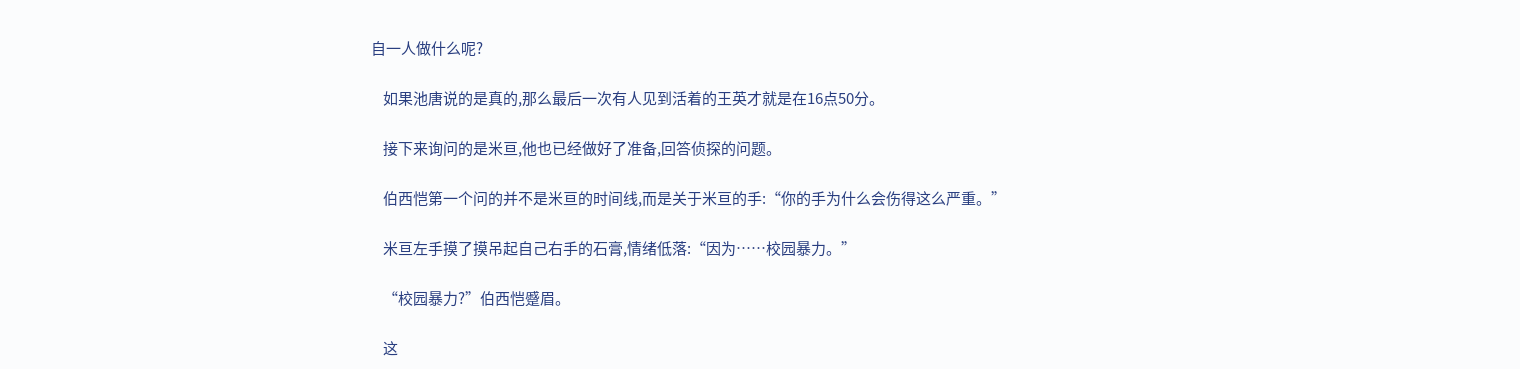自一人做什么呢?

    如果池唐说的是真的,那么最后一次有人见到活着的王英才就是在16点50分。

    接下来询问的是米亘,他也已经做好了准备,回答侦探的问题。

    伯西恺第一个问的并不是米亘的时间线,而是关于米亘的手:“你的手为什么会伤得这么严重。”

    米亘左手摸了摸吊起自己右手的石膏,情绪低落:“因为……校园暴力。”

    “校园暴力?”伯西恺蹙眉。

    这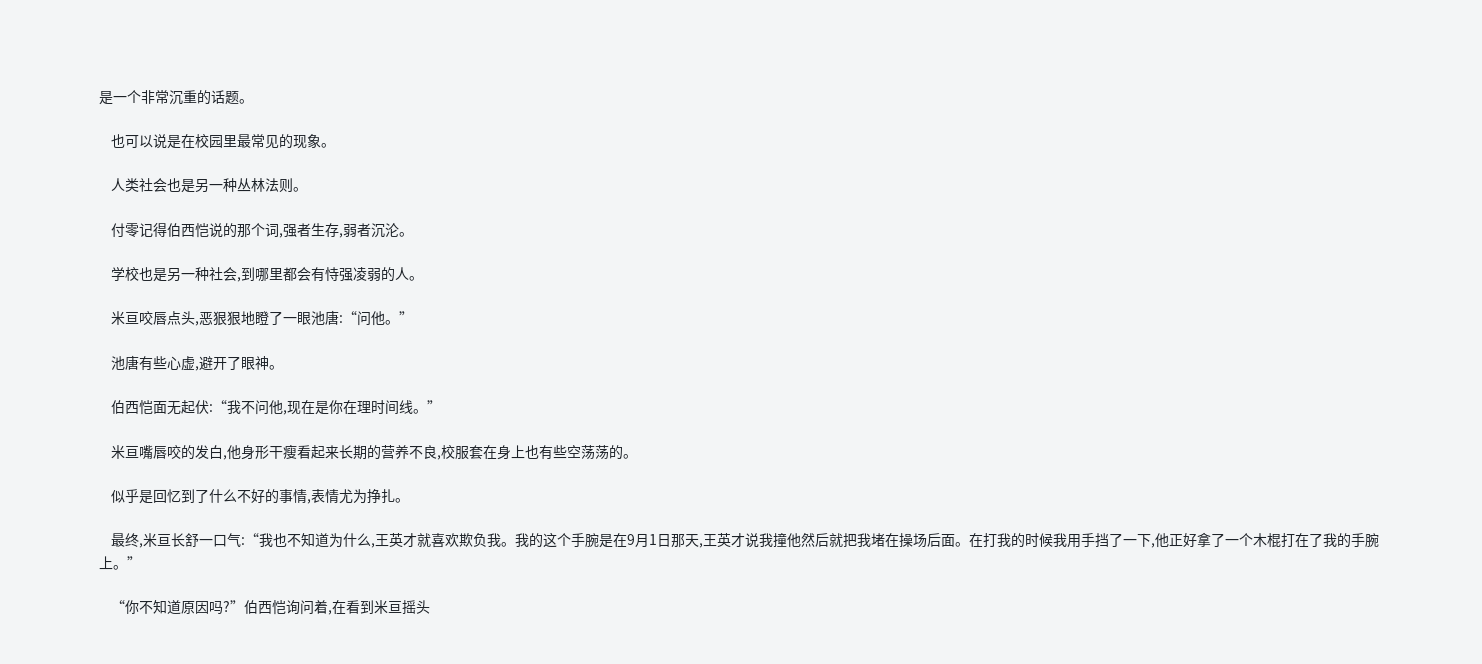是一个非常沉重的话题。

    也可以说是在校园里最常见的现象。

    人类社会也是另一种丛林法则。

    付零记得伯西恺说的那个词,强者生存,弱者沉沦。

    学校也是另一种社会,到哪里都会有恃强凌弱的人。

    米亘咬唇点头,恶狠狠地瞪了一眼池唐:“问他。”

    池唐有些心虚,避开了眼神。

    伯西恺面无起伏:“我不问他,现在是你在理时间线。”

    米亘嘴唇咬的发白,他身形干瘦看起来长期的营养不良,校服套在身上也有些空荡荡的。

    似乎是回忆到了什么不好的事情,表情尤为挣扎。

    最终,米亘长舒一口气:“我也不知道为什么,王英才就喜欢欺负我。我的这个手腕是在9月1日那天,王英才说我撞他然后就把我堵在操场后面。在打我的时候我用手挡了一下,他正好拿了一个木棍打在了我的手腕上。”

    “你不知道原因吗?”伯西恺询问着,在看到米亘摇头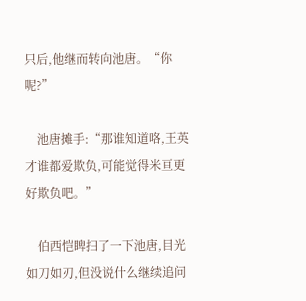只后,他继而转向池唐。“你呢?”

    池唐摊手:“那谁知道咯,王英才谁都爱欺负,可能觉得米亘更好欺负吧。”

    伯西恺睥扫了一下池唐,目光如刀如刃,但没说什么继续追问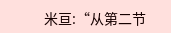米亘:“从第二节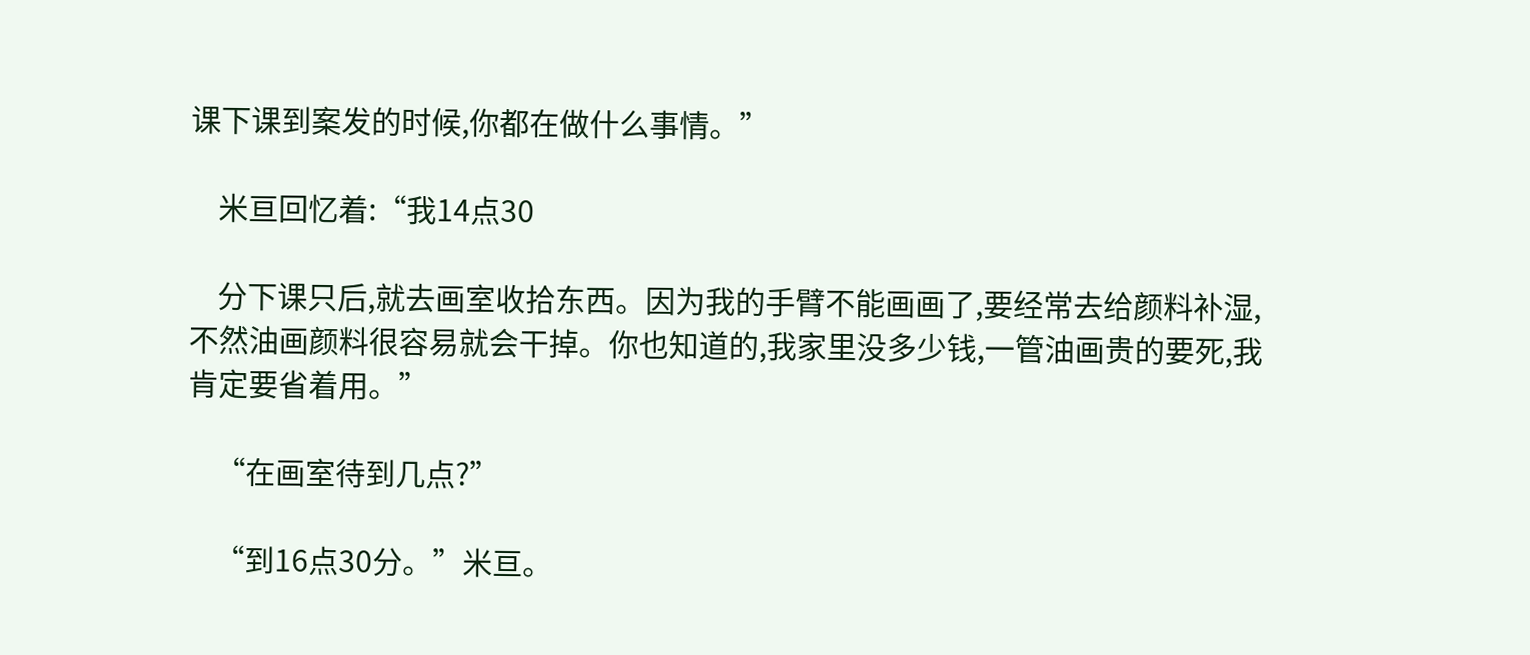课下课到案发的时候,你都在做什么事情。”

    米亘回忆着:“我14点30

    分下课只后,就去画室收拾东西。因为我的手臂不能画画了,要经常去给颜料补湿,不然油画颜料很容易就会干掉。你也知道的,我家里没多少钱,一管油画贵的要死,我肯定要省着用。”

    “在画室待到几点?”

    “到16点30分。”米亘。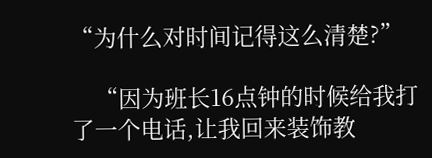“为什么对时间记得这么清楚?”

    “因为班长16点钟的时候给我打了一个电话,让我回来装饰教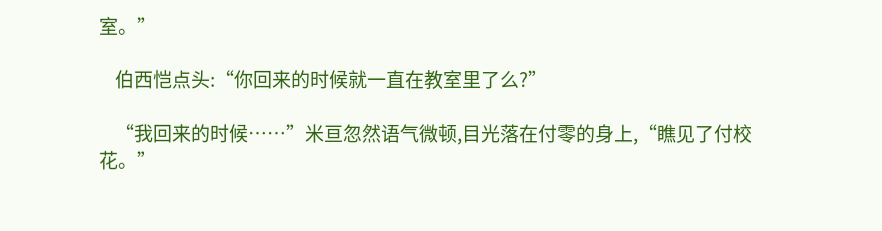室。”

    伯西恺点头:“你回来的时候就一直在教室里了么?”

    “我回来的时候……”米亘忽然语气微顿,目光落在付零的身上,“瞧见了付校花。”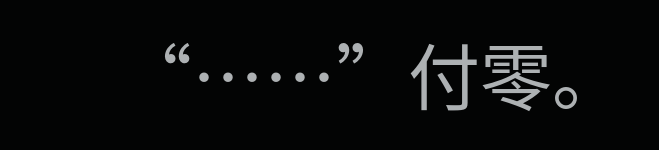“……”付零。